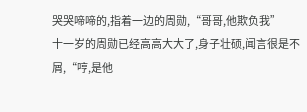哭哭啼啼的,指着一边的周勋,“哥哥,他欺负我”
十一岁的周勋已经高高大大了,身子壮硕,闻言很是不屑,“哼,是他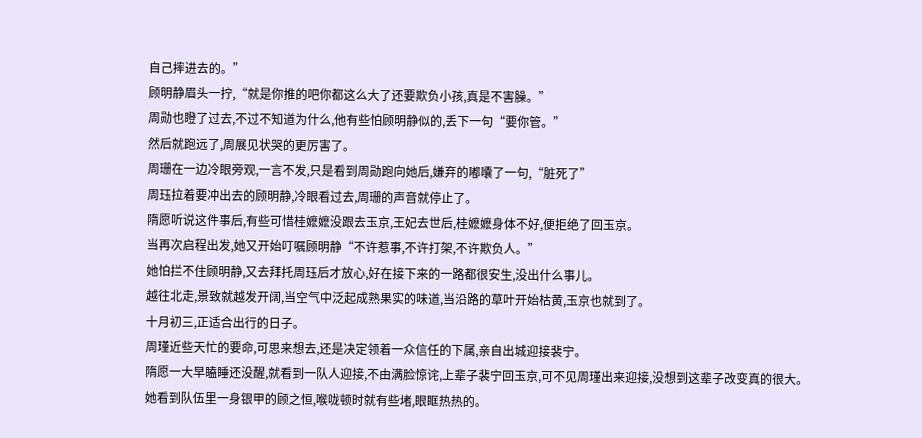自己摔进去的。”
顾明静眉头一拧,“就是你推的吧你都这么大了还要欺负小孩,真是不害臊。”
周勋也瞪了过去,不过不知道为什么,他有些怕顾明静似的,丢下一句“要你管。”
然后就跑远了,周展见状哭的更厉害了。
周珊在一边冷眼旁观,一言不发,只是看到周勋跑向她后,嫌弃的嘟囔了一句,“脏死了”
周珏拉着要冲出去的顾明静,冷眼看过去,周珊的声音就停止了。
隋愿听说这件事后,有些可惜桂嬷嬷没跟去玉京,王妃去世后,桂嬷嬷身体不好,便拒绝了回玉京。
当再次启程出发,她又开始叮嘱顾明静“不许惹事,不许打架,不许欺负人。”
她怕拦不住顾明静,又去拜托周珏后才放心,好在接下来的一路都很安生,没出什么事儿。
越往北走,景致就越发开阔,当空气中泛起成熟果实的味道,当沿路的草叶开始枯黄,玉京也就到了。
十月初三,正适合出行的日子。
周瑾近些天忙的要命,可思来想去,还是决定领着一众信任的下属,亲自出城迎接裴宁。
隋愿一大早瞌睡还没醒,就看到一队人迎接,不由满脸惊诧,上辈子裴宁回玉京,可不见周瑾出来迎接,没想到这辈子改变真的很大。
她看到队伍里一身银甲的顾之恒,喉咙顿时就有些堵,眼眶热热的。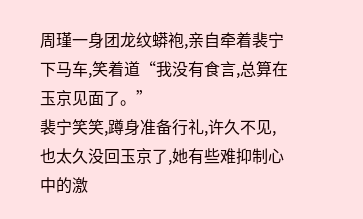周瑾一身团龙纹蟒袍,亲自牵着裴宁下马车,笑着道“我没有食言,总算在玉京见面了。”
裴宁笑笑,蹲身准备行礼,许久不见,也太久没回玉京了,她有些难抑制心中的激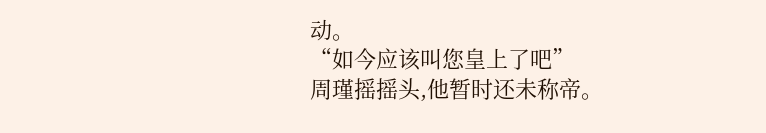动。
“如今应该叫您皇上了吧”
周瑾摇摇头,他暂时还未称帝。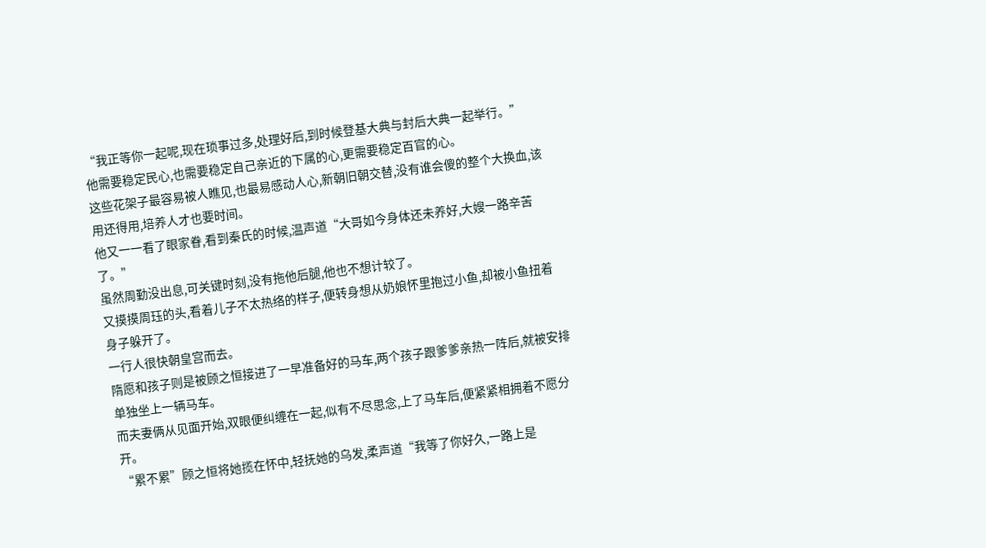“我正等你一起呢,现在琐事过多,处理好后,到时候登基大典与封后大典一起举行。”
他需要稳定民心,也需要稳定自己亲近的下属的心,更需要稳定百官的心。
这些花架子最容易被人瞧见,也最易感动人心,新朝旧朝交替,没有谁会傻的整个大换血,该用还得用,培养人才也要时间。
他又一一看了眼家眷,看到秦氏的时候,温声道“大哥如今身体还未养好,大嫂一路辛苦了。”
虽然周勤没出息,可关键时刻,没有拖他后腿,他也不想计较了。
又摸摸周珏的头,看着儿子不太热络的样子,便转身想从奶娘怀里抱过小鱼,却被小鱼扭着身子躲开了。
一行人很快朝皇宫而去。
隋愿和孩子则是被顾之恒接进了一早准备好的马车,两个孩子跟爹爹亲热一阵后,就被安排单独坐上一辆马车。
而夫妻俩从见面开始,双眼便纠缠在一起,似有不尽思念,上了马车后,便紧紧相拥着不愿分开。
“累不累”顾之恒将她揽在怀中,轻抚她的乌发,柔声道“我等了你好久,一路上是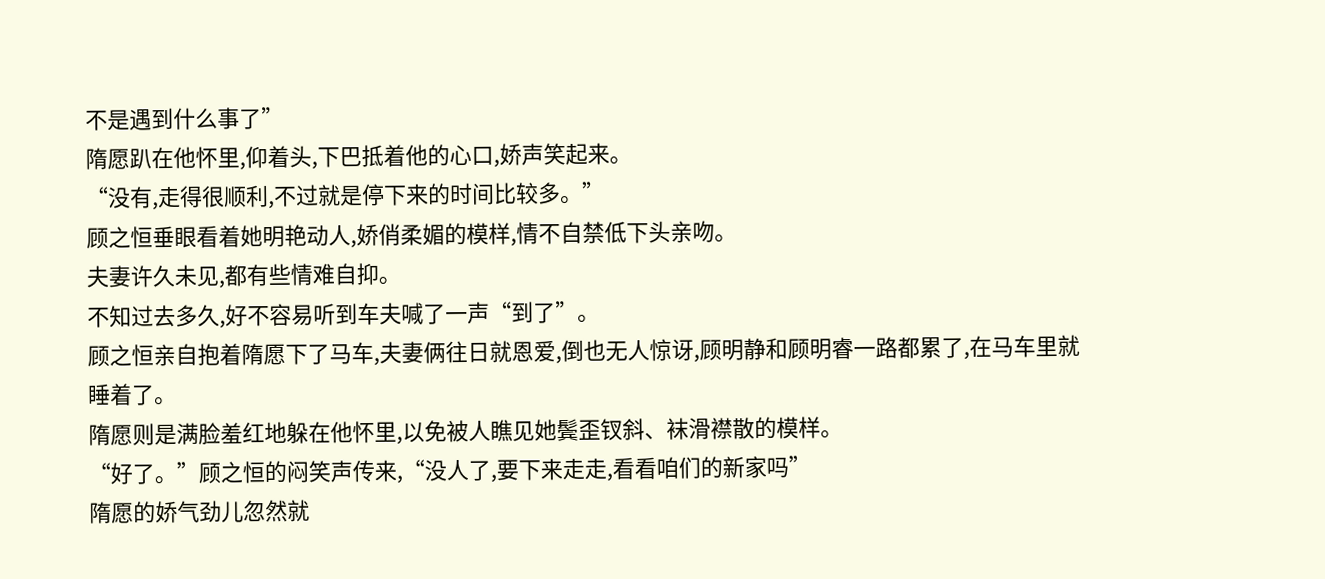不是遇到什么事了”
隋愿趴在他怀里,仰着头,下巴抵着他的心口,娇声笑起来。
“没有,走得很顺利,不过就是停下来的时间比较多。”
顾之恒垂眼看着她明艳动人,娇俏柔媚的模样,情不自禁低下头亲吻。
夫妻许久未见,都有些情难自抑。
不知过去多久,好不容易听到车夫喊了一声“到了”。
顾之恒亲自抱着隋愿下了马车,夫妻俩往日就恩爱,倒也无人惊讶,顾明静和顾明睿一路都累了,在马车里就睡着了。
隋愿则是满脸羞红地躲在他怀里,以免被人瞧见她鬓歪钗斜、袜滑襟散的模样。
“好了。”顾之恒的闷笑声传来,“没人了,要下来走走,看看咱们的新家吗”
隋愿的娇气劲儿忽然就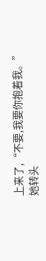上来了,“不要,我要你抱着我。”
她转头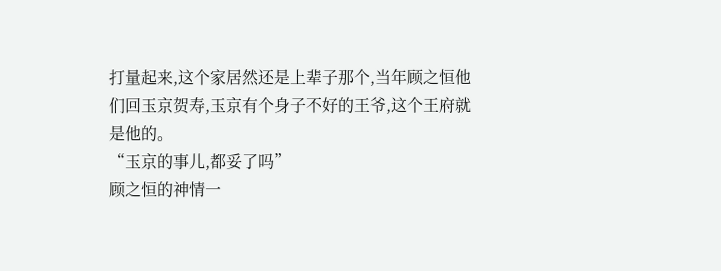打量起来,这个家居然还是上辈子那个,当年顾之恒他们回玉京贺寿,玉京有个身子不好的王爷,这个王府就是他的。
“玉京的事儿,都妥了吗”
顾之恒的神情一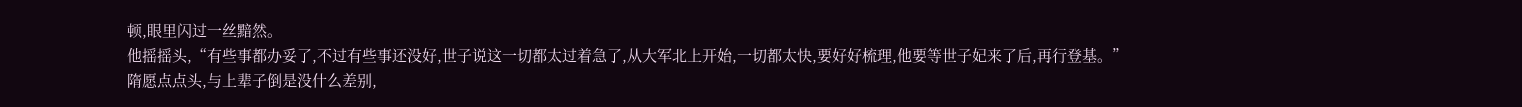顿,眼里闪过一丝黯然。
他摇摇头,“有些事都办妥了,不过有些事还没好,世子说这一切都太过着急了,从大军北上开始,一切都太快,要好好梳理,他要等世子妃来了后,再行登基。”
隋愿点点头,与上辈子倒是没什么差别,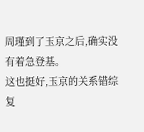周瑾到了玉京之后,确实没有着急登基。
这也挺好,玉京的关系错综复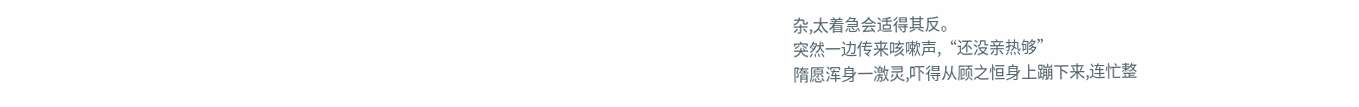杂,太着急会适得其反。
突然一边传来咳嗽声,“还没亲热够”
隋愿浑身一激灵,吓得从顾之恒身上蹦下来,连忙整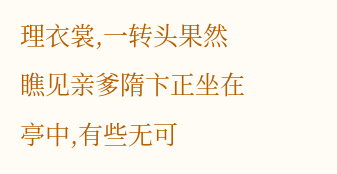理衣裳,一转头果然瞧见亲爹隋卞正坐在亭中,有些无可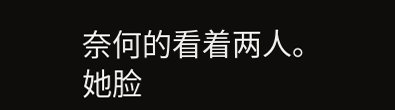奈何的看着两人。
她脸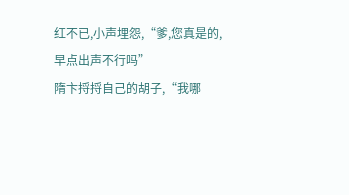红不已,小声埋怨,“爹,您真是的,早点出声不行吗”
隋卞捋捋自己的胡子,“我哪